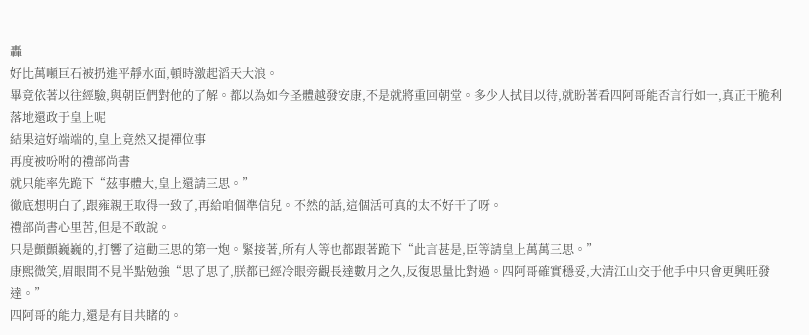轟
好比萬噸巨石被扔進平靜水面,頓時激起滔天大浪。
畢竟依著以往經驗,與朝臣們對他的了解。都以為如今圣體越發安康,不是就將重回朝堂。多少人拭目以待,就盼著看四阿哥能否言行如一,真正干脆利落地還政于皇上呢
結果這好端端的,皇上竟然又提禪位事
再度被吩咐的禮部尚書
就只能率先跪下“茲事體大,皇上還請三思。”
徹底想明白了,跟雍親王取得一致了,再給咱個準信兒。不然的話,這個活可真的太不好干了呀。
禮部尚書心里苦,但是不敢說。
只是顫顫巍巍的,打響了這勸三思的第一炮。緊接著,所有人等也都跟著跪下“此言甚是,臣等請皇上萬萬三思。”
康熙微笑,眉眼間不見半點勉強“思了思了,朕都已經冷眼旁觀長達數月之久,反復思量比對過。四阿哥確實穩妥,大清江山交于他手中只會更興旺發達。”
四阿哥的能力,還是有目共睹的。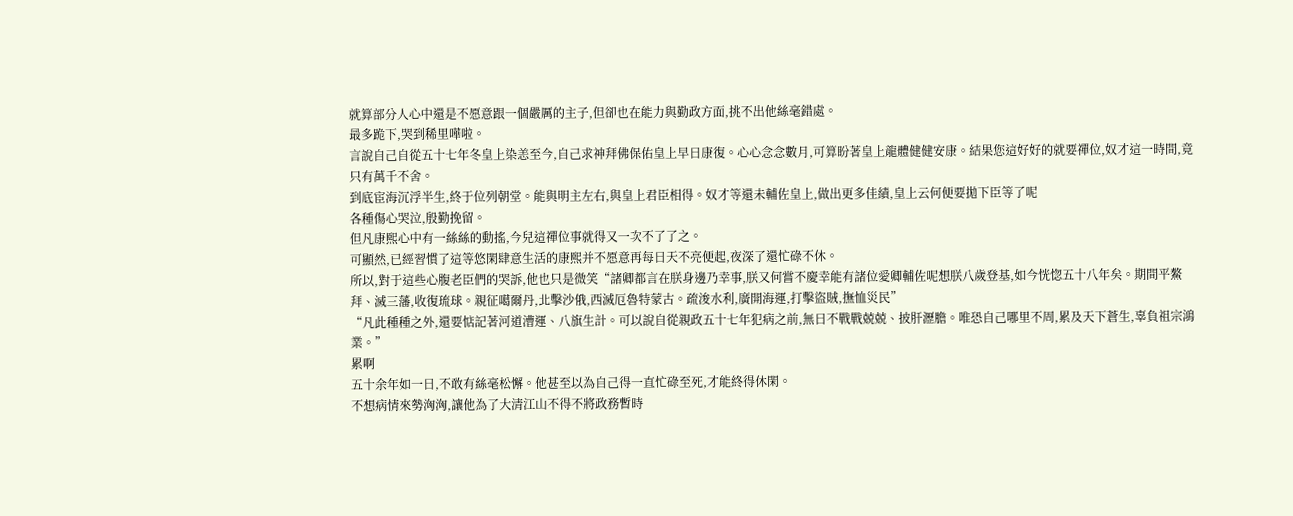就算部分人心中還是不愿意跟一個嚴厲的主子,但卻也在能力與勤政方面,挑不出他絲毫錯處。
最多跪下,哭到稀里嘩啦。
言說自己自從五十七年冬皇上染恙至今,自己求神拜佛保佑皇上早日康復。心心念念數月,可算盼著皇上龍體健健安康。結果您這好好的就要禪位,奴才這一時間,竟只有萬千不舍。
到底宦海沉浮半生,終于位列朝堂。能與明主左右,與皇上君臣相得。奴才等還未輔佐皇上,做出更多佳績,皇上云何便要拋下臣等了呢
各種傷心哭泣,殷勤挽留。
但凡康熙心中有一絲絲的動搖,今兒這禪位事就得又一次不了了之。
可顯然,已經習慣了這等悠閑肆意生活的康熙并不愿意再每日天不亮便起,夜深了還忙碌不休。
所以,對于這些心腹老臣們的哭訴,他也只是微笑“諸卿都言在朕身邊乃幸事,朕又何嘗不慶幸能有諸位愛卿輔佐呢想朕八歲登基,如今恍惚五十八年矣。期間平鰲拜、滅三藩,收復琉球。親征噶爾丹,北擊沙俄,西滅厄魯特蒙古。疏浚水利,廣開海運,打擊盜賊,撫恤災民”
“凡此種種之外,還要惦記著河道漕運、八旗生計。可以說自從親政五十七年犯病之前,無日不戰戰兢兢、披肝瀝膽。唯恐自己哪里不周,累及天下蒼生,辜負祖宗鴻業。”
累啊
五十余年如一日,不敢有絲毫松懈。他甚至以為自己得一直忙碌至死,才能終得休閑。
不想病情來勢洶洶,讓他為了大清江山不得不將政務暫時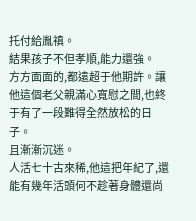托付給胤禛。
結果孩子不但孝順,能力還強。
方方面面的,都遠超于他期許。讓他這個老父親滿心寬慰之間,也終于有了一段難得全然放松的日子。
且漸漸沉迷。
人活七十古來稀,他這把年紀了,還能有幾年活頭何不趁著身體還尚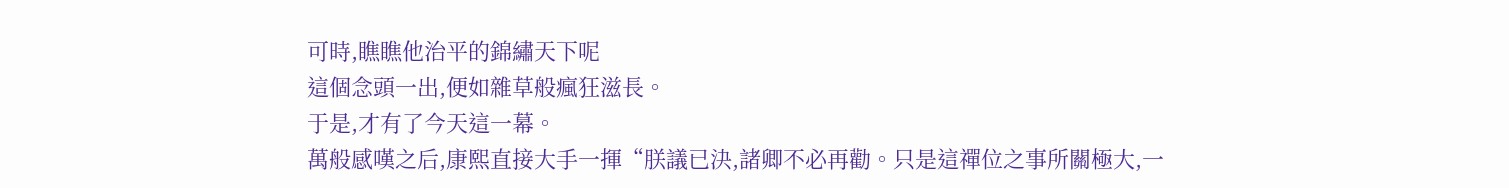可時,瞧瞧他治平的錦繡天下呢
這個念頭一出,便如雜草般瘋狂滋長。
于是,才有了今天這一幕。
萬般感嘆之后,康熙直接大手一揮“朕議已決,諸卿不必再勸。只是這禪位之事所關極大,一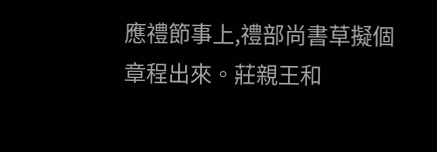應禮節事上,禮部尚書草擬個章程出來。莊親王和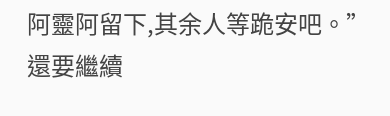阿靈阿留下,其余人等跪安吧。”
還要繼續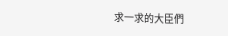求一求的大臣們